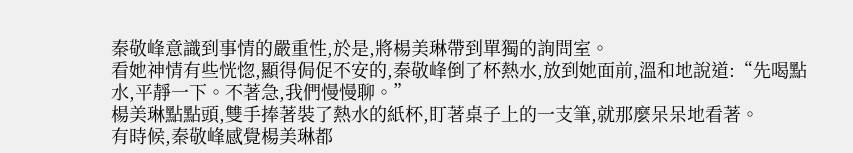秦敬峰意識到事情的嚴重性,於是,將楊美琳帶到單獨的詢問室。
看她神情有些恍惚,顯得侷促不安的,秦敬峰倒了杯熱水,放到她面前,溫和地說道:“先喝點水,平靜一下。不著急,我們慢慢聊。”
楊美琳點點頭,雙手捧著裝了熱水的紙杯,盯著桌子上的一支筆,就那麼呆呆地看著。
有時候,秦敬峰感覺楊美琳都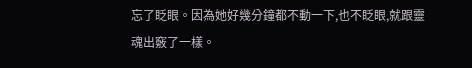忘了眨眼。因為她好幾分鐘都不動一下,也不眨眼,就跟靈魂出竅了一樣。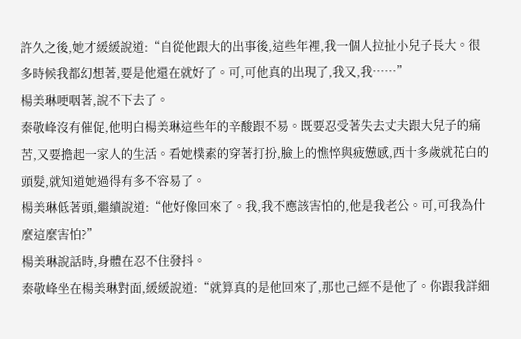許久之後,她才緩緩說道:“自從他跟大的出事後,這些年裡,我一個人拉扯小兒子長大。很多時候我都幻想著,要是他還在就好了。可,可他真的出現了,我又,我……”
楊美琳哽咽著,說不下去了。
秦敬峰沒有催促,他明白楊美琳這些年的辛酸跟不易。既要忍受著失去丈夫跟大兒子的痛苦,又要擔起一家人的生活。看她樸素的穿著打扮,臉上的憔悴與疲憊感,西十多歲就花白的頭髮,就知道她過得有多不容易了。
楊美琳低著頭,繼續說道:“他好像回來了。我,我不應該害怕的,他是我老公。可,可我為什麼這麼害怕?”
楊美琳說話時,身體在忍不住發抖。
秦敬峰坐在楊美琳對面,緩緩說道:“就算真的是他回來了,那也己經不是他了。你跟我詳細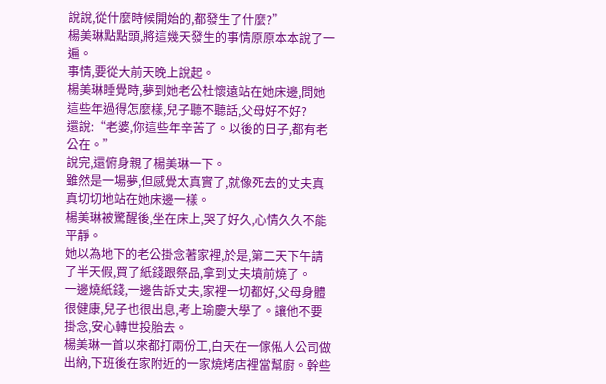說說,從什麼時候開始的,都發生了什麼?”
楊美琳點點頭,將這幾天發生的事情原原本本說了一遍。
事情,要從大前天晚上說起。
楊美琳睡覺時,夢到她老公杜懷遠站在她床邊,問她這些年過得怎麼樣,兒子聽不聽話,父母好不好?
還說:“老婆,你這些年辛苦了。以後的日子,都有老公在。”
說完,還俯身親了楊美琳一下。
雖然是一場夢,但感覺太真實了,就像死去的丈夫真真切切地站在她床邊一樣。
楊美琳被驚醒後,坐在床上,哭了好久,心情久久不能平靜。
她以為地下的老公掛念著家裡,於是,第二天下午請了半天假,買了紙錢跟祭品,拿到丈夫墳前燒了。
一邊燒紙錢,一邊告訴丈夫,家裡一切都好,父母身體很健康,兒子也很出息,考上瑜慶大學了。讓他不要掛念,安心轉世投胎去。
楊美琳一首以來都打兩份工,白天在一傢俬人公司做出納,下班後在家附近的一家燒烤店裡當幫廚。幹些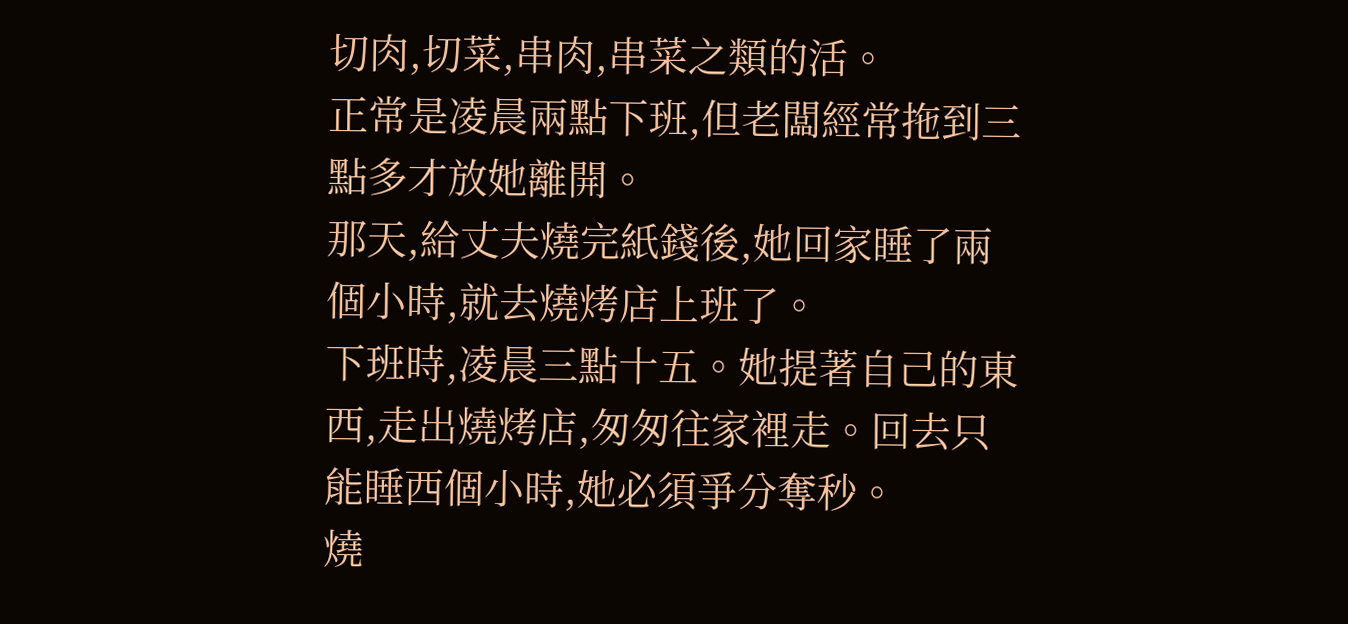切肉,切菜,串肉,串菜之類的活。
正常是凌晨兩點下班,但老闆經常拖到三點多才放她離開。
那天,給丈夫燒完紙錢後,她回家睡了兩個小時,就去燒烤店上班了。
下班時,凌晨三點十五。她提著自己的東西,走出燒烤店,匆匆往家裡走。回去只能睡西個小時,她必須爭分奪秒。
燒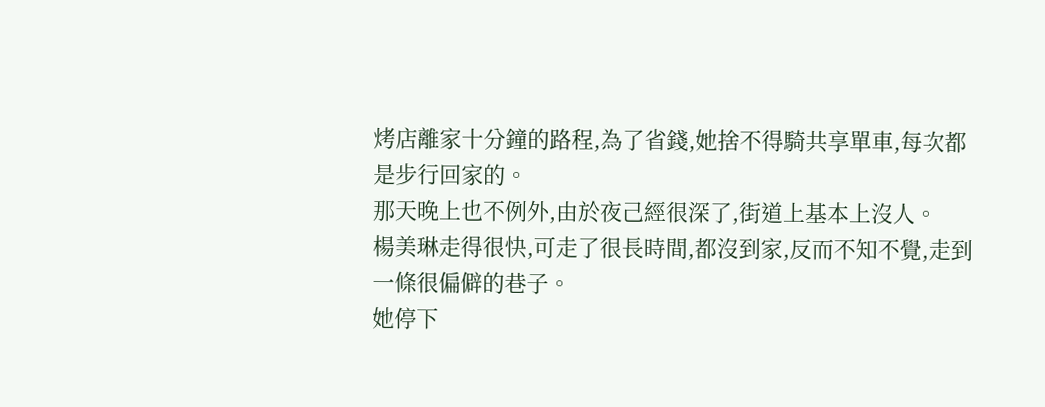烤店離家十分鐘的路程,為了省錢,她捨不得騎共享單車,每次都是步行回家的。
那天晚上也不例外,由於夜己經很深了,街道上基本上沒人。
楊美琳走得很快,可走了很長時間,都沒到家,反而不知不覺,走到一條很偏僻的巷子。
她停下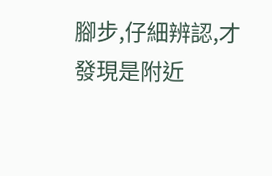腳步,仔細辨認,才發現是附近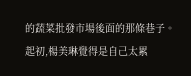的蔬菜批發市場後面的那條巷子。
起初,楊美琳覺得是自己太累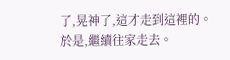了,晃神了,這才走到這裡的。於是,繼續往家走去。